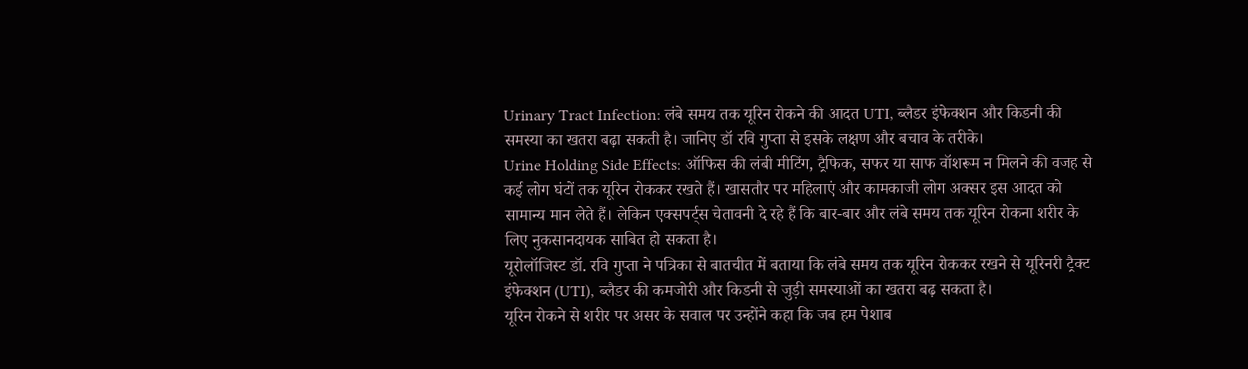Urinary Tract Infection: लंबे समय तक यूरिन रोकने की आदत UTI, ब्लैडर इंफेक्शन और किडनी की समस्या का खतरा बढ़ा सकती है। जानिए डॉ रवि गुप्ता से इसके लक्षण और बचाव के तरीके।
Urine Holding Side Effects: ऑफिस की लंबी मीटिंग, ट्रैफिक, सफर या साफ वॉशरूम न मिलने की वजह से कई लोग घंटों तक यूरिन रोककर रखते हैं। खासतौर पर महिलाएं और कामकाजी लोग अक्सर इस आदत को सामान्य मान लेते हैं। लेकिन एक्सपर्ट्स चेतावनी दे रहे हैं कि बार-बार और लंबे समय तक यूरिन रोकना शरीर के लिए नुकसानदायक साबित हो सकता है।
यूरोलॉजिस्ट डॉ. रवि गुप्ता ने पत्रिका से बातचीत में बताया कि लंबे समय तक यूरिन रोककर रखने से यूरिनरी ट्रैक्ट इंफेक्शन (UTI), ब्लैडर की कमजोरी और किडनी से जुड़ी समस्याओं का खतरा बढ़ सकता है।
यूरिन रोकने से शरीर पर असर के सवाल पर उन्होंने कहा कि जब हम पेशाब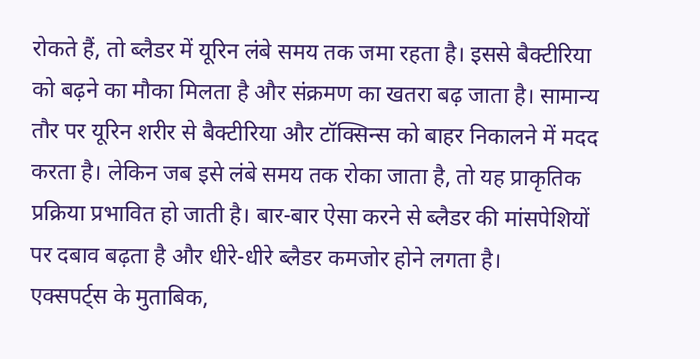रोकते हैं, तो ब्लैडर में यूरिन लंबे समय तक जमा रहता है। इससे बैक्टीरिया को बढ़ने का मौका मिलता है और संक्रमण का खतरा बढ़ जाता है। सामान्य तौर पर यूरिन शरीर से बैक्टीरिया और टॉक्सिन्स को बाहर निकालने में मदद करता है। लेकिन जब इसे लंबे समय तक रोका जाता है, तो यह प्राकृतिक प्रक्रिया प्रभावित हो जाती है। बार-बार ऐसा करने से ब्लैडर की मांसपेशियों पर दबाव बढ़ता है और धीरे-धीरे ब्लैडर कमजोर होने लगता है।
एक्सपर्ट्स के मुताबिक,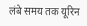लंबे समय तक यूरिन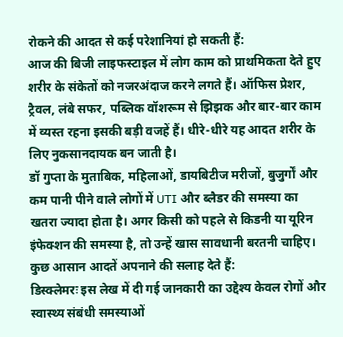रोकने की आदत से कई परेशानियां हो सकती हैं:
आज की बिजी लाइफस्टाइल में लोग काम को प्राथमिकता देते हुए शरीर के संकेतों को नजरअंदाज करने लगते हैं। ऑफिस प्रेशर, ट्रैवल, लंबे सफर, पब्लिक वॉशरूम से झिझक और बार-बार काम में व्यस्त रहना इसकी बड़ी वजहें हैं। धीरे-धीरे यह आदत शरीर के लिए नुकसानदायक बन जाती है।
डॉ गुप्ता के मुताबिक, महिलाओं, डायबिटीज मरीजों, बुजुर्गों और कम पानी पीने वाले लोगों में UTI और ब्लैडर की समस्या का खतरा ज्यादा होता है। अगर किसी को पहले से किडनी या यूरिन इंफेक्शन की समस्या है, तो उन्हें खास सावधानी बरतनी चाहिए।
कुछ आसान आदतें अपनाने की सलाह देते हैं:
डिस्क्लेमरः इस लेख में दी गई जानकारी का उद्देश्य केवल रोगों और स्वास्थ्य संबंधी समस्याओं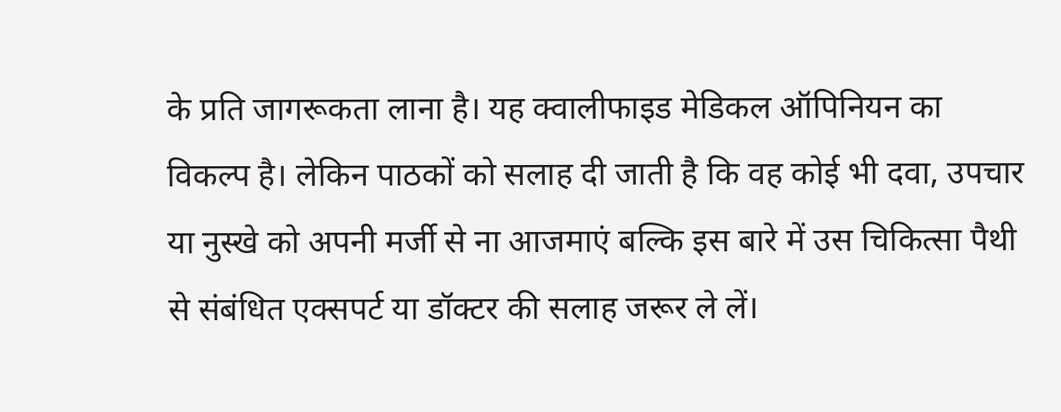के प्रति जागरूकता लाना है। यह क्वालीफाइड मेडिकल ऑपिनियन का विकल्प है। लेकिन पाठकों को सलाह दी जाती है कि वह कोई भी दवा, उपचार या नुस्खे को अपनी मर्जी से ना आजमाएं बल्कि इस बारे में उस चिकित्सा पैथी से संबंधित एक्सपर्ट या डॉक्टर की सलाह जरूर ले लें।